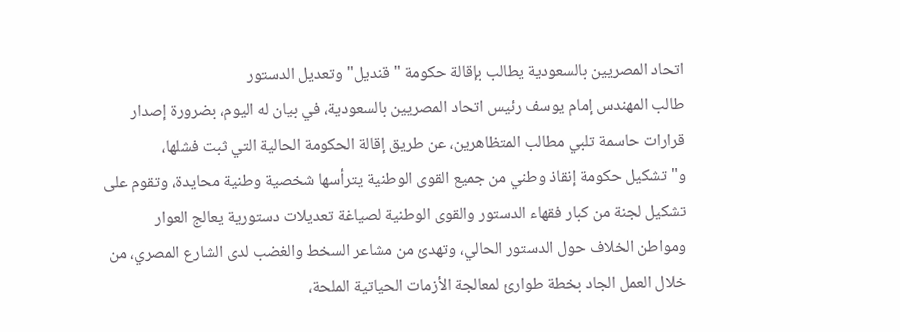اتحاد المصريين بالسعودية يطالب بإقالة حكومة "قنديل" وتعديل الدستور
طالب المهندس إمام يوسف رئيس اتحاد المصريين بالسعودية، في بيان له اليوم، بضرورة إصدار قرارات حاسمة تلبي مطالب المتظاهرين، عن طريق إقالة الحكومة الحالية التي ثبت فشلها، و"تشكيل حكومة إنقاذ وطني من جميع القوى الوطنية يترأسها شخصية وطنية محايدة، وتقوم على تشكيل لجنة من كبار فقهاء الدستور والقوى الوطنية لصياغة تعديلات دستورية يعالج العوار ومواطن الخلاف حول الدستور الحالي، وتهدئ من مشاعر السخط والغضب لدى الشارع المصري، من خلال العمل الجاد بخطة طوارئ لمعالجة الأزمات الحياتية الملحة،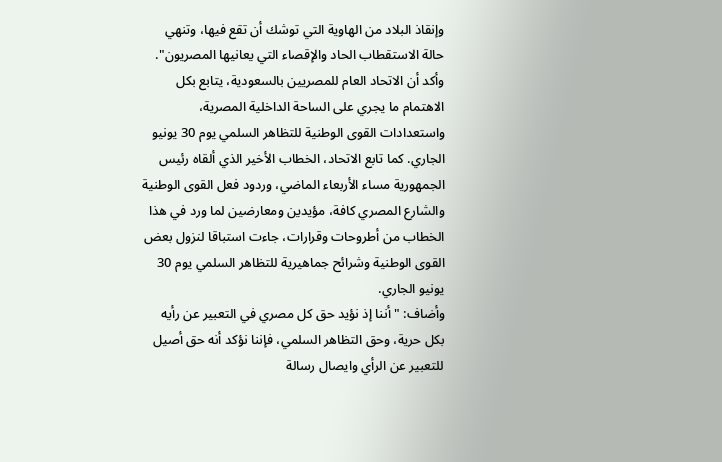وإنقاذ البلاد من الهاوية التي توشك أن تقع فيها، وتنهي حالة الاستقطاب الحاد والإقصاء التي يعانيها المصريون".
وأكد أن الاتحاد العام للمصريين بالسعودية، يتابع بكل الاهتمام ما يجري على الساحة الداخلية المصرية، واستعدادات القوى الوطنية للتظاهر السلمي يوم 30 يونيو الجاري. كما تابع الاتحاد، الخطاب الأخير الذي ألقاه رئيس الجمهورية مساء الأربعاء الماضي، وردود فعل القوى الوطنية والشارع المصري كافة، مؤيدين ومعارضين لما ورد في هذا الخطاب من أطروحات وقرارات، جاءت استباقا لنزول بعض القوى الوطنية وشرائح جماهيرية للتظاهر السلمي يوم 30 يونيو الجاري.
وأضاف: "أننا إذ نؤيد حق كل مصري في التعبير عن رأيه بكل حرية، وحق التظاهر السلمي، فإننا نؤكد أنه حق أصيل للتعبير عن الرأي وايصال رسالة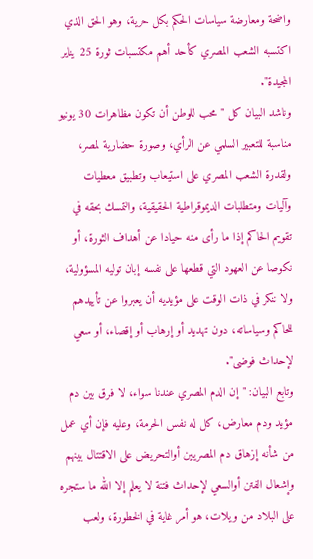واضحة ومعارضة سياسات الحكم بكل حرية، وهو الحق الذي اكتسبه الشعب المصري كأحد أهم مكتسبات ثورة 25 يناير المجيدة".
وناشد البيان كل "محب للوطن أن تكون مظاهرات 30 يونيو مناسبة للتعبير السلمي عن الرأي، وصورة حضارية لمصر، ولقدرة الشعب المصري على استيعاب وتطبيق معطيات وآليات ومتطلبات الديموقراطية الحقيقية، والتمسك بحقه في تقويم الحاكم إذا ما رأى منه حيادا عن أهداف الثورة، أو نكوصا عن العهود التي قطعها على نفسه إبان توليه المسؤولية، ولا ننكر في ذات الوقت على مؤيديه أن يعبروا عن تأييدهم للحاكم وسياساته، دون تهديد أو إرهاب أو إقصاء، أو سعي لإحداث فوضى".
وتابع البيان: "إن الدم المصري عندنا سواء، لا فرق بين دم مؤيد ودم معارض، كل له نفس الحرمة، وعليه فإن أي عمل من شأنه إزهاق دم المصريين أوالتحريض على الاقتتال بينهم وإشعال الفتن أوالسعي لإحداث فتنة لا يعلم إلا الله ما ستجره على البلاد من ويلات، هو أمر غاية في الخطورة، ولعب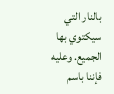بالنار التي سيكتوي بها الجميع. وعليه فإننا باسم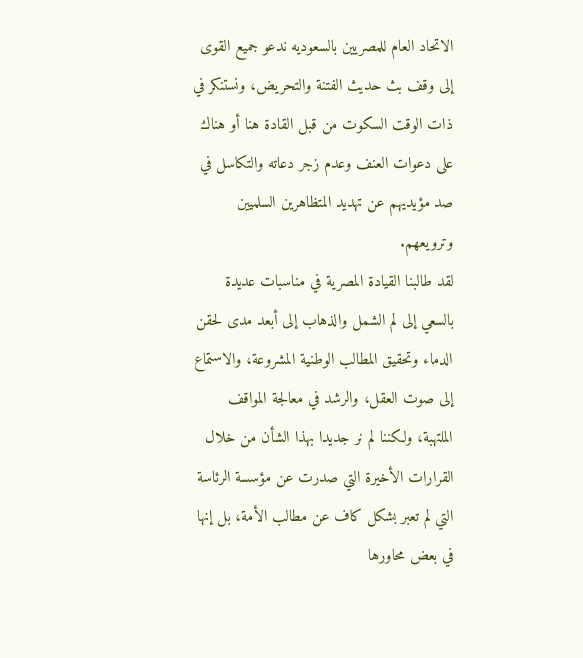الاتحاد العام للمصريين بالسعوديه ندعو جميع القوى إلى وقف بث حديث الفتنة والتحريض، ونستنكر في ذات الوقت السكوت من قبل القادة هنا أو هناك على دعوات العنف وعدم زجر دعاته والتكاسل في صد مؤيديهم عن تهديد المتظاهرين السلميين وترويعهم.
لقد طالبنا القيادة المصرية في مناسبات عديدة بالسعي إلى لم الشمل والذهاب إلى أبعد مدى لحقن الدماء وتحقيق المطالب الوطنية المشروعة، والاستماع إلى صوت العقل، والرشد في معالجة المواقف الملتهبة، ولكننا لم نر جديدا بهذا الشأن من خلال القرارات الأخيرة التي صدرت عن مؤسسة الرئاسة التي لم تعبر بشكل كاف عن مطالب الأمة، بل إنها في بعض محاورها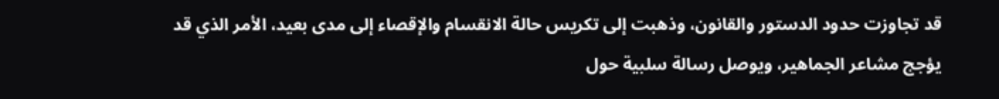قد تجاوزت حدود الدستور والقانون، وذهبت إلى تكريس حالة الانقسام والإقصاء إلى مدى بعيد، الأمر الذي قد يؤجج مشاعر الجماهير، ويوصل رسالة سلبية حول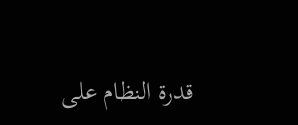قدرة النظام على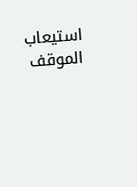استيعاب الموقف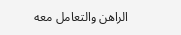الراهن والتعامل معه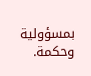بمسؤولية وحكمة.